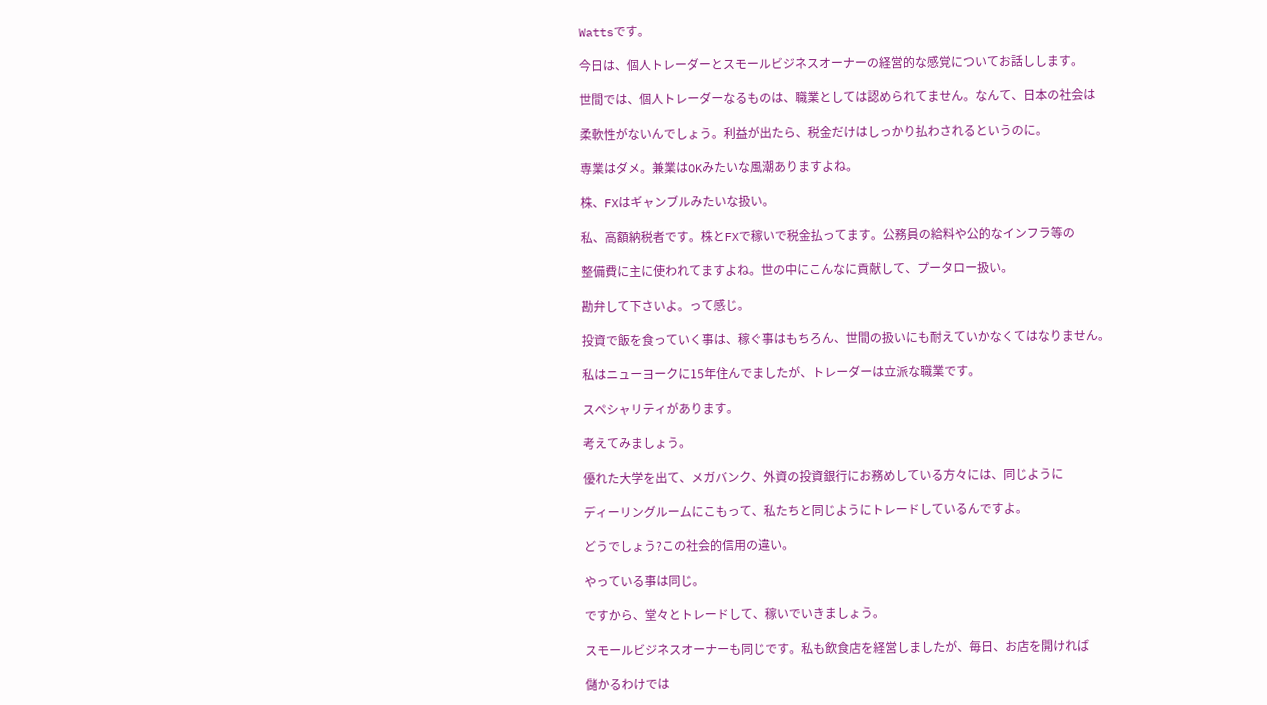Wattsです。

今日は、個人トレーダーとスモールビジネスオーナーの経営的な感覚についてお話しします。

世間では、個人トレーダーなるものは、職業としては認められてません。なんて、日本の社会は

柔軟性がないんでしょう。利益が出たら、税金だけはしっかり払わされるというのに。

専業はダメ。兼業はOKみたいな風潮ありますよね。

株、FXはギャンブルみたいな扱い。

私、高額納税者です。株とFXで稼いで税金払ってます。公務員の給料や公的なインフラ等の

整備費に主に使われてますよね。世の中にこんなに貢献して、プータロー扱い。

勘弁して下さいよ。って感じ。

投資で飯を食っていく事は、稼ぐ事はもちろん、世間の扱いにも耐えていかなくてはなりません。

私はニューヨークに15年住んでましたが、トレーダーは立派な職業です。

スペシャリティがあります。

考えてみましょう。

優れた大学を出て、メガバンク、外資の投資銀行にお務めしている方々には、同じように

ディーリングルームにこもって、私たちと同じようにトレードしているんですよ。

どうでしょう?この社会的信用の違い。

やっている事は同じ。

ですから、堂々とトレードして、稼いでいきましょう。

スモールビジネスオーナーも同じです。私も飲食店を経営しましたが、毎日、お店を開ければ

儲かるわけでは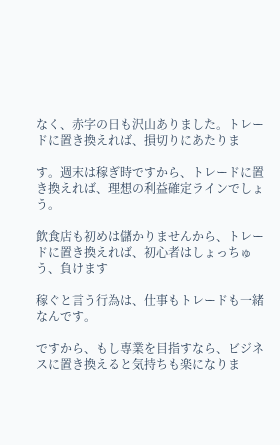なく、赤字の日も沢山ありました。トレードに置き換えれば、損切りにあたりま

す。週末は稼ぎ時ですから、トレードに置き換えれば、理想の利益確定ラインでしょう。

飲食店も初めは儲かりませんから、トレードに置き換えれば、初心者はしょっちゅう、負けます

稼ぐと言う行為は、仕事もトレードも一緒なんです。

ですから、もし専業を目指すなら、ビジネスに置き換えると気持ちも楽になりま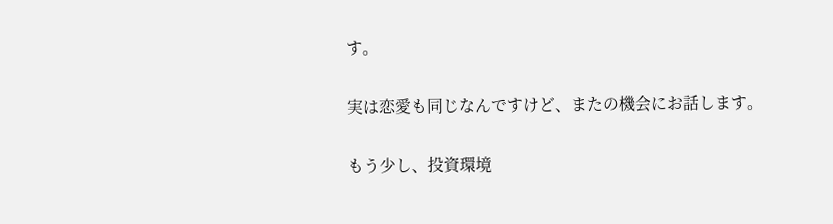す。

実は恋愛も同じなんですけど、またの機会にお話します。

もう少し、投資環境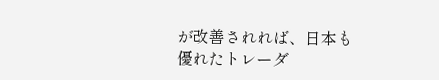が改善されれば、日本も優れたトレーダ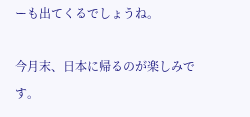ーも出てくるでしょうね。

今月末、日本に帰るのが楽しみです。